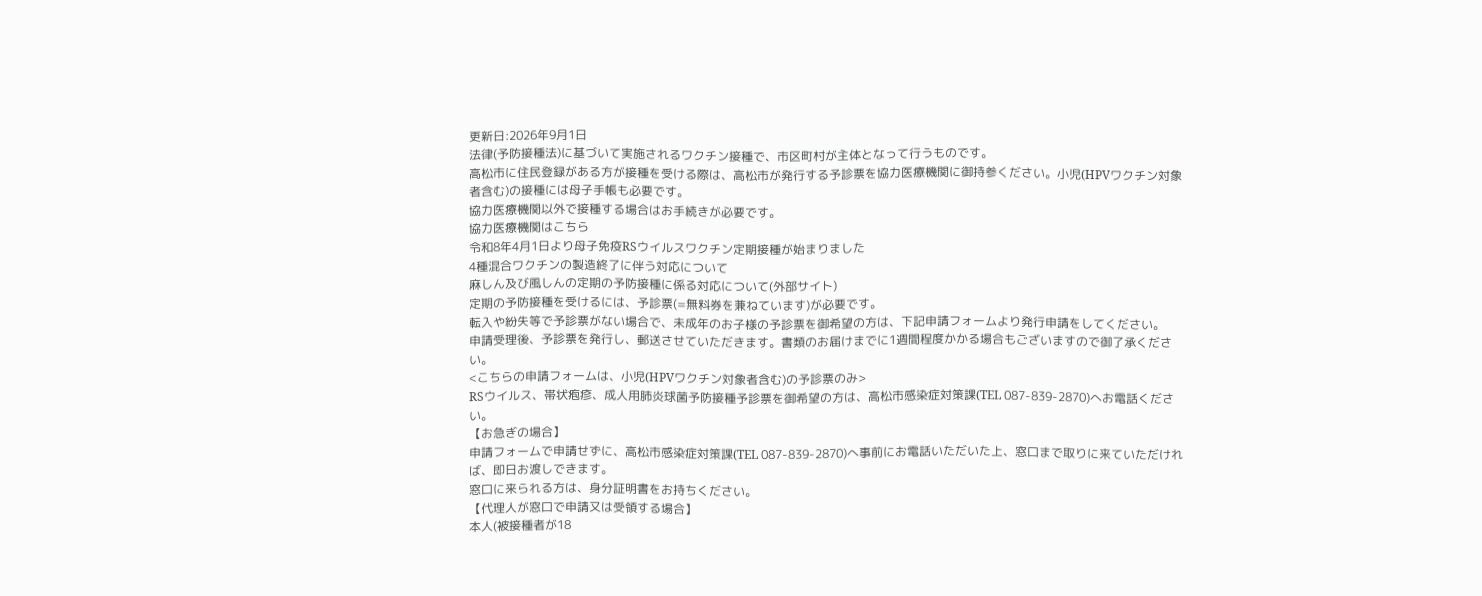更新日:2026年9月1日
法律(予防接種法)に基づいて実施されるワクチン接種で、市区町村が主体となって行うものです。
高松市に住民登録がある方が接種を受ける際は、高松市が発行する予診票を協力医療機関に御持参ください。小児(HPVワクチン対象者含む)の接種には母子手帳も必要です。
協力医療機関以外で接種する場合はお手続きが必要です。
協力医療機関はこちら
令和8年4月1日より母子免疫RSウイルスワクチン定期接種が始まりました
4種混合ワクチンの製造終了に伴う対応について
麻しん及び風しんの定期の予防接種に係る対応について(外部サイト)
定期の予防接種を受けるには、予診票(=無料券を兼ねています)が必要です。
転入や紛失等で予診票がない場合で、未成年のお子様の予診票を御希望の方は、下記申請フォームより発行申請をしてください。
申請受理後、予診票を発行し、郵送させていただきます。書類のお届けまでに1週間程度かかる場合もございますので御了承ください。
<こちらの申請フォームは、小児(HPVワクチン対象者含む)の予診票のみ>
RSウイルス、帯状疱疹、成人用肺炎球菌予防接種予診票を御希望の方は、高松市感染症対策課(TEL 087-839-2870)へお電話ください。
【お急ぎの場合】
申請フォームで申請せずに、高松市感染症対策課(TEL 087-839-2870)へ事前にお電話いただいた上、窓口まで取りに来ていただければ、即日お渡しできます。
窓口に来られる方は、身分証明書をお持ちください。
【代理人が窓口で申請又は受領する場合】
本人(被接種者が18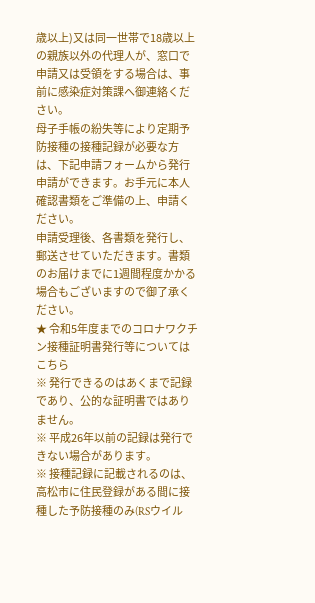歳以上)又は同一世帯で18歳以上の親族以外の代理人が、窓口で申請又は受領をする場合は、事前に感染症対策課へ御連絡ください。
母子手帳の紛失等により定期予防接種の接種記録が必要な方は、下記申請フォームから発行申請ができます。お手元に本人確認書類をご準備の上、申請ください。
申請受理後、各書類を発行し、郵送させていただきます。書類のお届けまでに1週間程度かかる場合もございますので御了承ください。
★ 令和5年度までのコロナワクチン接種証明書発行等についてはこちら
※ 発行できるのはあくまで記録であり、公的な証明書ではありません。
※ 平成26年以前の記録は発行できない場合があります。
※ 接種記録に記載されるのは、高松市に住民登録がある間に接種した予防接種のみ(RSウイル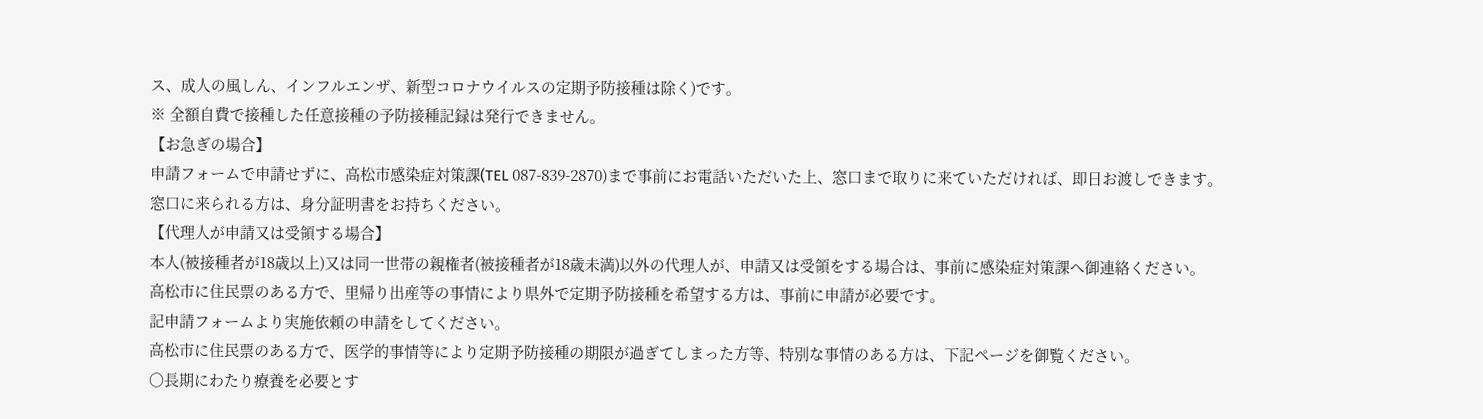ス、成人の風しん、インフルエンザ、新型コロナウイルスの定期予防接種は除く)です。
※ 全額自費で接種した任意接種の予防接種記録は発行できません。
【お急ぎの場合】
申請フォームで申請せずに、高松市感染症対策課(TEL 087-839-2870)まで事前にお電話いただいた上、窓口まで取りに来ていただければ、即日お渡しできます。
窓口に来られる方は、身分証明書をお持ちください。
【代理人が申請又は受領する場合】
本人(被接種者が18歳以上)又は同一世帯の親権者(被接種者が18歳未満)以外の代理人が、申請又は受領をする場合は、事前に感染症対策課へ御連絡ください。
高松市に住民票のある方で、里帰り出産等の事情により県外で定期予防接種を希望する方は、事前に申請が必要です。
記申請フォームより実施依頼の申請をしてください。
高松市に住民票のある方で、医学的事情等により定期予防接種の期限が過ぎてしまった方等、特別な事情のある方は、下記ページを御覧ください。
〇長期にわたり療養を必要とす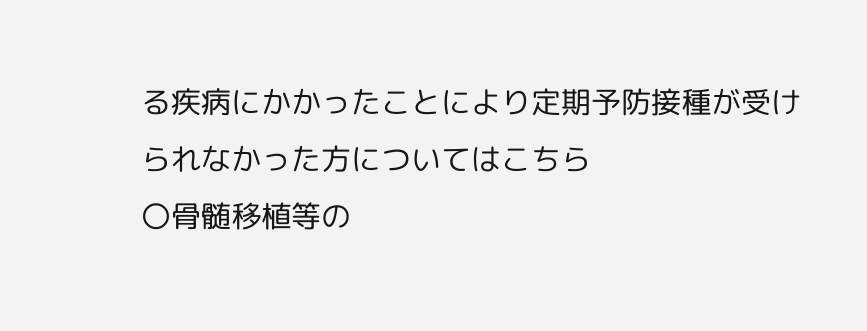る疾病にかかったことにより定期予防接種が受けられなかった方についてはこちら
〇骨髄移植等の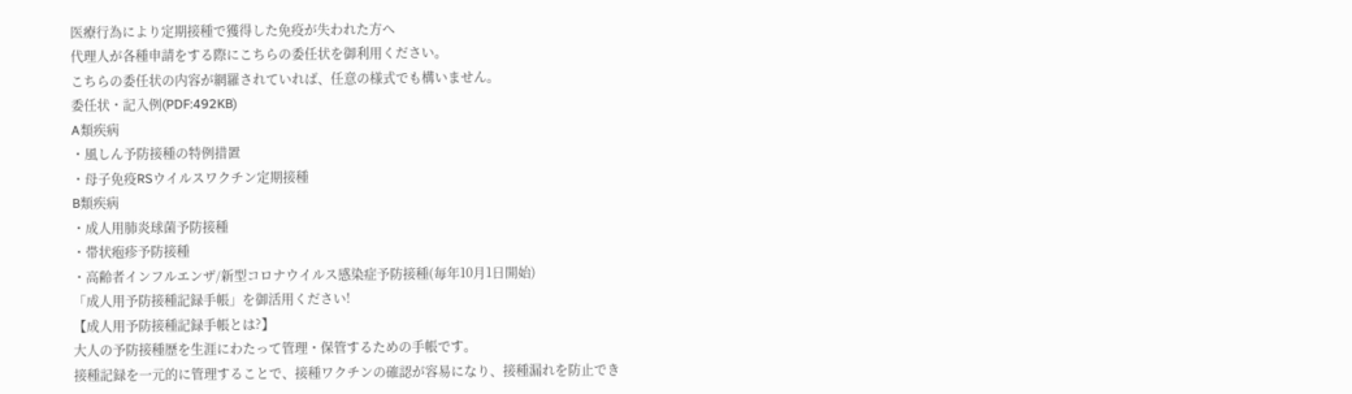医療行為により定期接種で獲得した免疫が失われた方へ
代理人が各種申請をする際にこちらの委任状を御利用ください。
こちらの委任状の内容が網羅されていれば、任意の様式でも構いません。
委任状・記入例(PDF:492KB)
A類疾病
・風しん予防接種の特例措置
・母子免疫RSウイルスワクチン定期接種
B類疾病
・成人用肺炎球菌予防接種
・帯状疱疹予防接種
・高齢者インフルエンザ/新型コロナウイルス感染症予防接種(毎年10月1日開始)
「成人用予防接種記録手帳」を御活用ください!
【成人用予防接種記録手帳とは?】
大人の予防接種歴を生涯にわたって管理・保管するための手帳です。
接種記録を一元的に管理することで、接種ワクチンの確認が容易になり、接種漏れを防止でき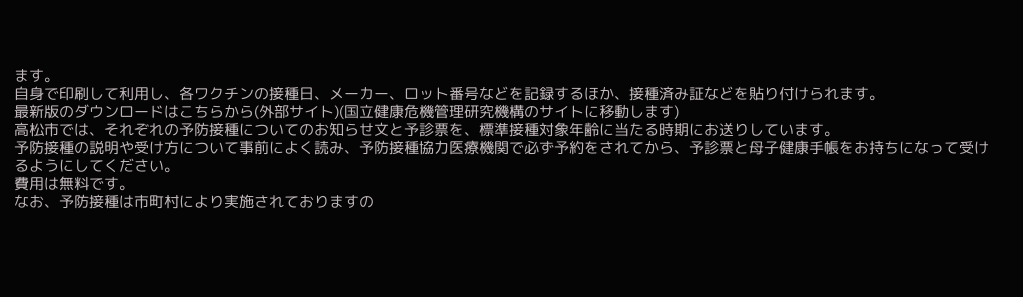ます。
自身で印刷して利用し、各ワクチンの接種日、メーカー、ロット番号などを記録するほか、接種済み証などを貼り付けられます。
最新版のダウンロードはこちらから(外部サイト)(国立健康危機管理研究機構のサイトに移動します)
高松市では、それぞれの予防接種についてのお知らせ文と予診票を、標準接種対象年齢に当たる時期にお送りしています。
予防接種の説明や受け方について事前によく読み、予防接種協力医療機関で必ず予約をされてから、予診票と母子健康手帳をお持ちになって受けるようにしてください。
費用は無料です。
なお、予防接種は市町村により実施されておりますの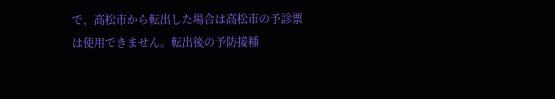で、高松市から転出した場合は高松市の予診票は使用できません。転出後の予防接種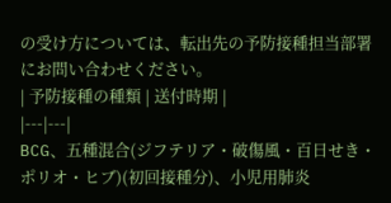の受け方については、転出先の予防接種担当部署にお問い合わせください。
| 予防接種の種類 | 送付時期 |
|---|---|
BCG、五種混合(ジフテリア・破傷風・百日せき・ポリオ・ヒブ)(初回接種分)、小児用肺炎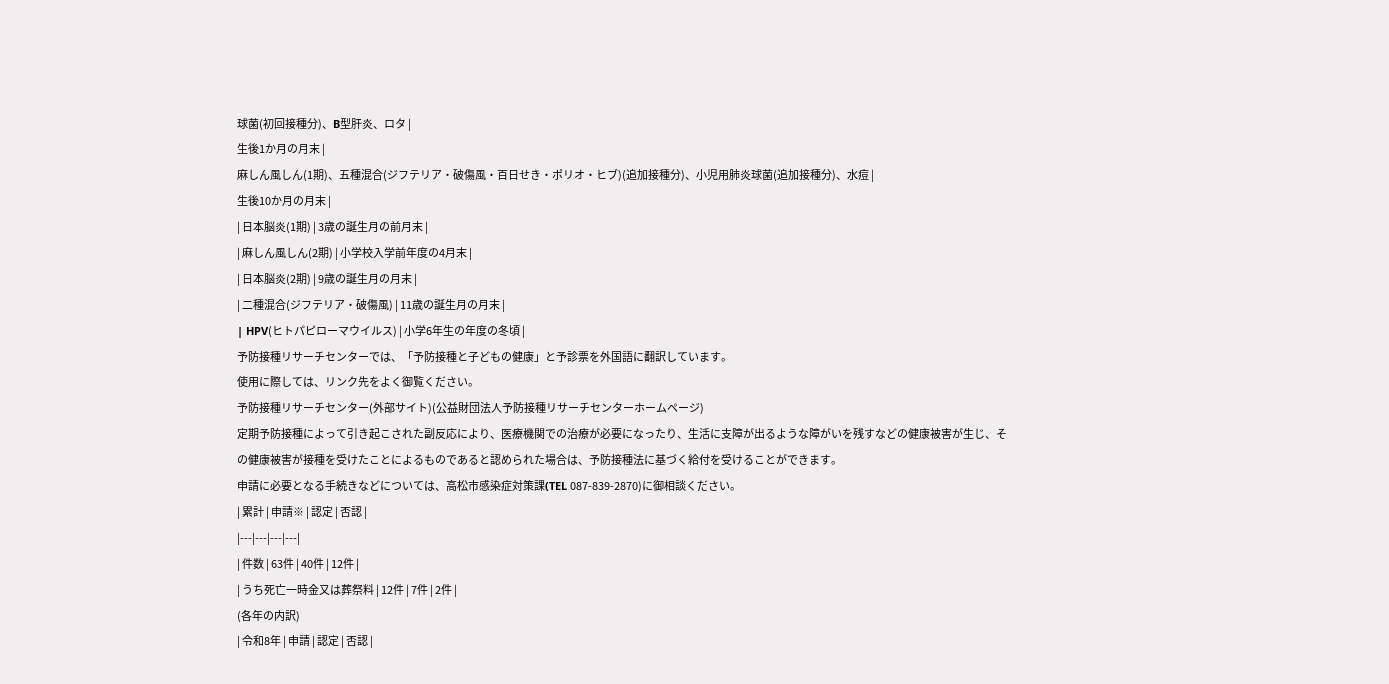球菌(初回接種分)、B型肝炎、ロタ |
生後1か月の月末 |
麻しん風しん(1期)、五種混合(ジフテリア・破傷風・百日せき・ポリオ・ヒブ)(追加接種分)、小児用肺炎球菌(追加接種分)、水痘 |
生後10か月の月末 |
| 日本脳炎(1期) | 3歳の誕生月の前月末 |
| 麻しん風しん(2期) | 小学校入学前年度の4月末 |
| 日本脳炎(2期) | 9歳の誕生月の月末 |
| 二種混合(ジフテリア・破傷風) | 11歳の誕生月の月末 |
| HPV(ヒトパピローマウイルス) | 小学6年生の年度の冬頃 |
予防接種リサーチセンターでは、「予防接種と子どもの健康」と予診票を外国語に翻訳しています。
使用に際しては、リンク先をよく御覧ください。
予防接種リサーチセンター(外部サイト)(公益財団法人予防接種リサーチセンターホームページ)
定期予防接種によって引き起こされた副反応により、医療機関での治療が必要になったり、生活に支障が出るような障がいを残すなどの健康被害が生じ、その健康被害が接種を受けたことによるものであると認められた場合は、予防接種法に基づく給付を受けることができます。
申請に必要となる手続きなどについては、高松市感染症対策課(TEL 087-839-2870)に御相談ください。
| 累計 | 申請※ | 認定 | 否認 |
|---|---|---|---|
| 件数 | 63件 | 40件 | 12件 |
| うち死亡一時金又は葬祭料 | 12件 | 7件 | 2件 |
(各年の内訳)
| 令和8年 | 申請 | 認定 | 否認 |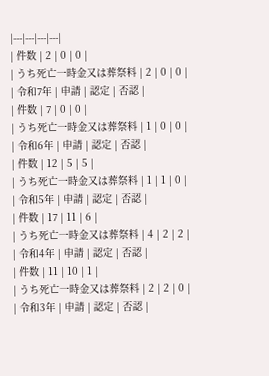|---|---|---|---|
| 件数 | 2 | 0 | 0 |
| うち死亡一時金又は葬祭料 | 2 | 0 | 0 |
| 令和7年 | 申請 | 認定 | 否認 |
| 件数 | 7 | 0 | 0 |
| うち死亡一時金又は葬祭料 | 1 | 0 | 0 |
| 令和6年 | 申請 | 認定 | 否認 |
| 件数 | 12 | 5 | 5 |
| うち死亡一時金又は葬祭料 | 1 | 1 | 0 |
| 令和5年 | 申請 | 認定 | 否認 |
| 件数 | 17 | 11 | 6 |
| うち死亡一時金又は葬祭料 | 4 | 2 | 2 |
| 令和4年 | 申請 | 認定 | 否認 |
| 件数 | 11 | 10 | 1 |
| うち死亡一時金又は葬祭料 | 2 | 2 | 0 |
| 令和3年 | 申請 | 認定 | 否認 |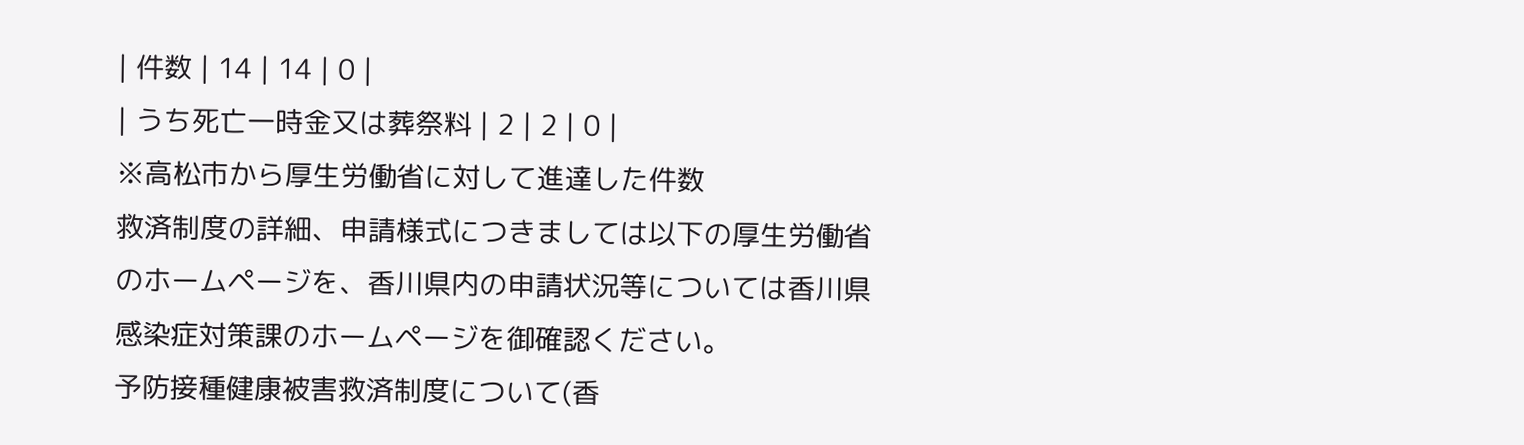| 件数 | 14 | 14 | 0 |
| うち死亡一時金又は葬祭料 | 2 | 2 | 0 |
※高松市から厚生労働省に対して進達した件数
救済制度の詳細、申請様式につきましては以下の厚生労働省のホームページを、香川県内の申請状況等については香川県感染症対策課のホームページを御確認ください。
予防接種健康被害救済制度について(香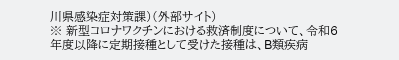川県感染症対策課)(外部サイト)
※ 新型コロナワクチンにおける救済制度について、令和6年度以降に定期接種として受けた接種は、B類疾病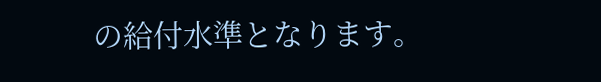の給付水準となります。